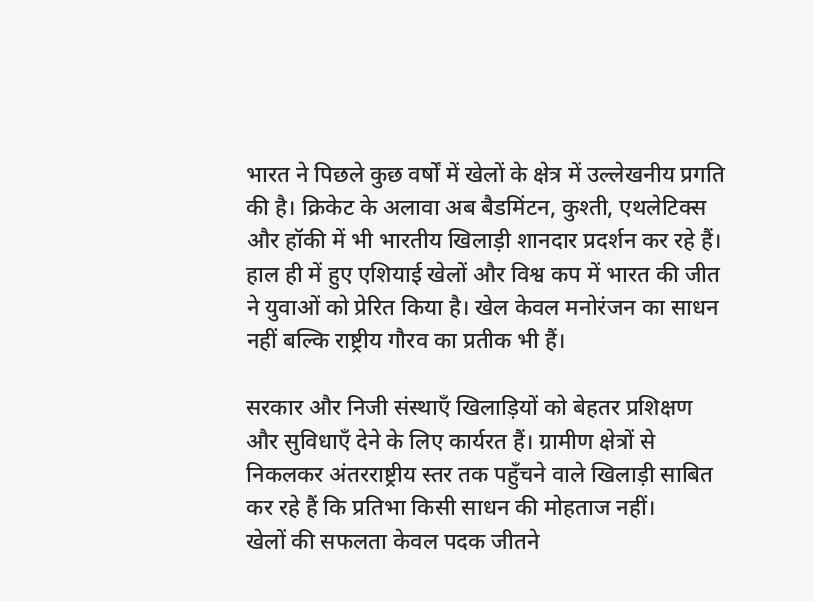भारत ने पिछले कुछ वर्षों में खेलों के क्षेत्र में उल्लेखनीय प्रगति की है। क्रिकेट के अलावा अब बैडमिंटन, कुश्ती, एथलेटिक्स और हॉकी में भी भारतीय खिलाड़ी शानदार प्रदर्शन कर रहे हैं।
हाल ही में हुए एशियाई खेलों और विश्व कप में भारत की जीत ने युवाओं को प्रेरित किया है। खेल केवल मनोरंजन का साधन नहीं बल्कि राष्ट्रीय गौरव का प्रतीक भी हैं।

सरकार और निजी संस्थाएँ खिलाड़ियों को बेहतर प्रशिक्षण और सुविधाएँ देने के लिए कार्यरत हैं। ग्रामीण क्षेत्रों से निकलकर अंतरराष्ट्रीय स्तर तक पहुँचने वाले खिलाड़ी साबित कर रहे हैं कि प्रतिभा किसी साधन की मोहताज नहीं।
खेलों की सफलता केवल पदक जीतने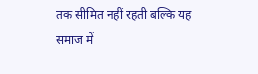तक सीमित नहीं रहती बल्कि यह समाज में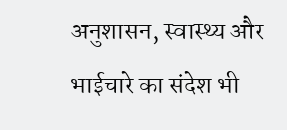अनुशासन, स्वास्थ्य और भाईचारे का संदेश भी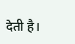देती है।